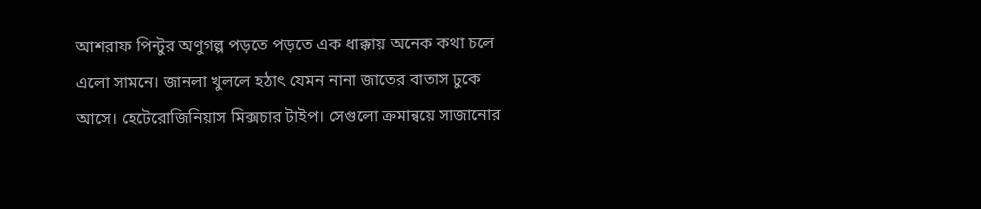আশরাফ পিন্টুর অণুগল্প পড়তে পড়তে এক ধাক্কায় অনেক কথা চলে এলো সামনে। জানলা খুললে হঠাৎ যেমন নানা জাতের বাতাস ঢুকে আসে। হেটেরোজিনিয়াস মিক্সচার টাইপ। সেগুলো ক্রমান্বয়ে সাজানোর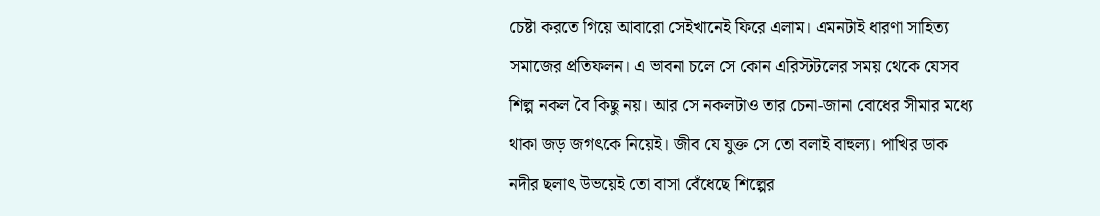চেষ্টা করতে গিয়ে আবারো সেইখানেই ফিরে এলাম। এমনটাই ধারণা সাহিত্য সমাজের প্রতিফলন। এ ভাবনা চলে সে কোন এরিস্টটলের সময় থেকে যেসব শিল্প নকল বৈ কিছু নয়। আর সে নকলটাও তার চেনা-জানা বোধের সীমার মধ্যে থাকা জড় জগৎকে নিয়েই। জীব যে যুক্ত সে তো বলাই বাহুল্য। পাখির ডাক নদীর ছলাৎ উভয়েই তো বাসা বেঁধেছে শিল্পের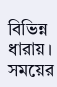বিভিন্ন ধারায়। সময়ের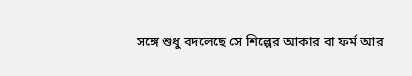সঙ্গে শুধু বদলেছে সে শিল্পের আকার বা ফর্ম আর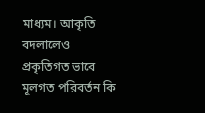মাধ্যম। আকৃতি বদলালেও প্রকৃতিগত ভাবে মূলগত পরিবর্তন কি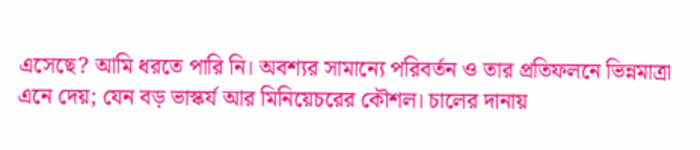এসেছে? আমি ধরতে পারি নি। অবশ্যর সামান্যে পরিবর্তন ও তার প্রতিফলনে ভিন্নমাত্রা এনে দেয়; যেন বড় ভাস্কর্য আর মিনিয়েচরের কৌশল। চালের দানায়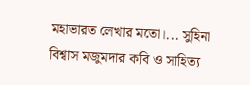মহাভারত লেখার মতো।... সুহিনা বিশ্বাস মজুমদার কবি ও সাহিত্য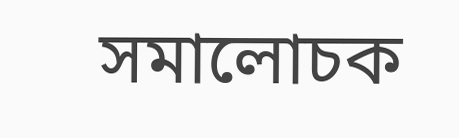সমালোচক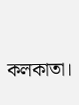কলকাতা।